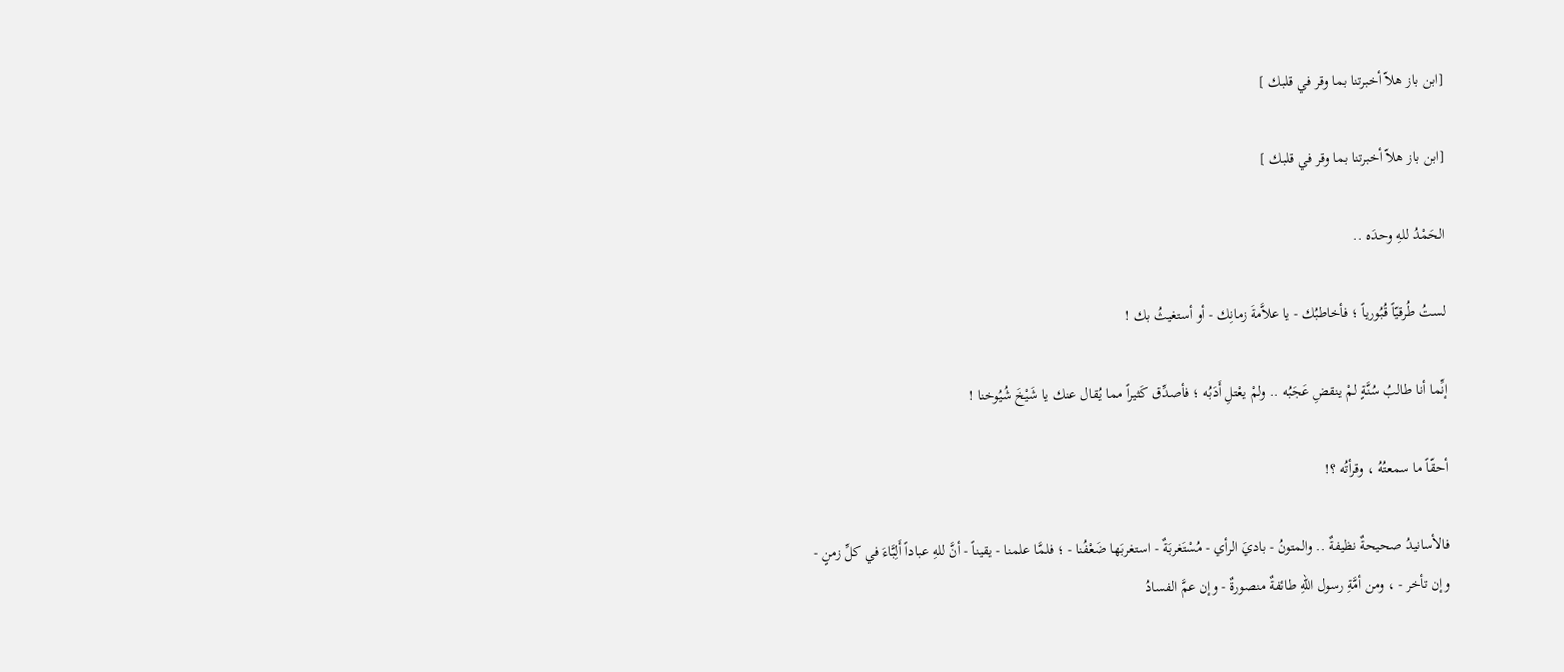[ابن باز هلاّ أخبرتنا بما وقر في قلبك ]

[ابن باز هلاّ أخبرتنا بما وقر في قلبك ]

الحَمْدُ للهِ وحدَه ..

لستُ طُرقيّاً قُبُورياً ؛ فأخاطبُك - يا علاَّمةَ زمانِك - أو أستغيثُ بك !

إنِّما أنا طالبُ سُنَّةٍ لمْ ينقضِ عَجَبُه .. ولمْ يعْتلِ أَدَبُه ؛ فأصدِّق كَثيراً مما يُقال عنك يا شَيْخَ شُيُوخنا !

أحقّاً ما سمعتُهُ ، وقرأتُه ؟!

فالأسانيدُ صحيحةٌ نظيفةٌ .. والمتونُ - باديَ الرأي - مُسْتَغربَةٌ - استغربَها ضَعْفُنا - ؛ فلمَّا علمنا - يقيناً - أنَّ للهِ عباداً أَلِبَّاءَ في كلِّ زمنٍ - وإن تأخر - ، ومن أمَّةِ رسول اللهِ طائفةٌ منصورةٌ - وإن عمَّ الفسادُ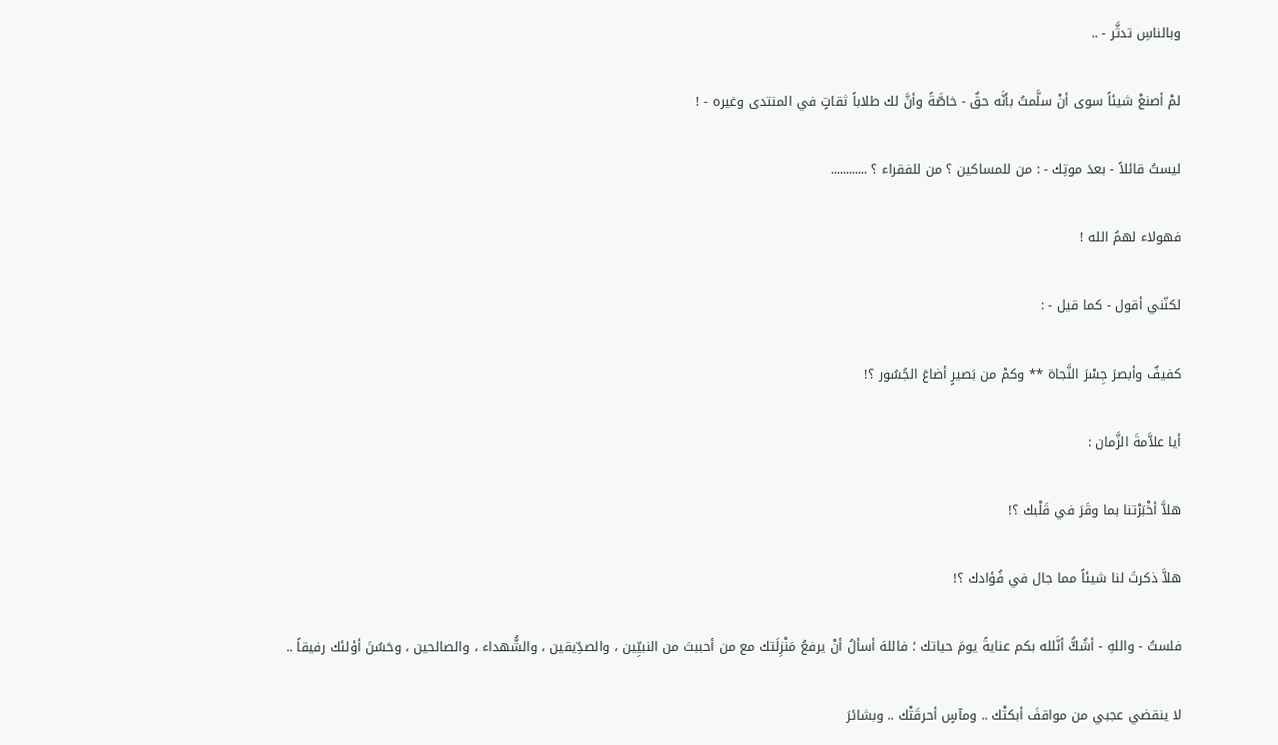وبالناسِ تدثَّر - ..

لمْ أصنعْ شيئاً سوى أنْ سلَّمتُ بأنَّه حقٌ - خاصَّةً وأنَّ لك طلاباً ثقاتٍ في المنتدى وغيره - !

ليستُ قائلاً - بعدَ موتِك - : من للمساكين ؟ من للفقراء ؟ ............

فهولاء لهمُ الله !

لكنّني أقول - كما قيل - :

كفيفٌ وأبصرَ جِسْرَ النَّجاة ** وكمْ من بَصيرٍ أضاعَ الجُسُور ؟!

أيا علاَّمةَ الزَّمان :

هلاَّ أخْبَرْتنا بما وقَرَ في قَلْبك ؟!

هلاَّ ذكرتَ لنا شيئاً مما جال في فُؤادك ؟!

فلستُ - واللهِ - أشُكُّ أنَّلله بكم عنايةً يومَ حياتك ؛ فاللهَ أسألُ أنْ يرفعُ مَنْزِلَتك مع من أحببتَ من النبيِّين ، والصدِّيقين ، والشُّهداء ، والصالحين ، وحَسُنَ أؤلئك رفيقاً ..

لا ينقضي عجبي من مواقفَ أبكتْك .. ومآسٍ أحرقَتْك .. وبشائرَ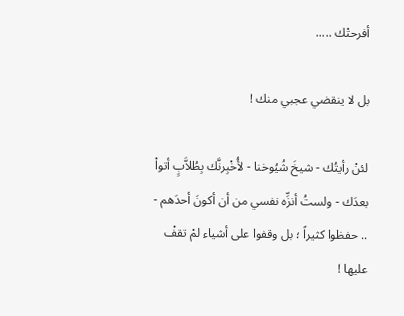أفرحتْك .....

بل لا ينقضي عجبي منك !

لئنْ رأيتُك - شيخَ شُيُوخنا - لأُخْبِرنَّك بِطُلاَّبٍ أتواْ بعدَك - ولستُ أنزِّه نفسي من أن أكونَ أحدَهم - .. حفظوا كثيراً ؛ بل وقفوا على أشياء لمْ تقفْ عليها !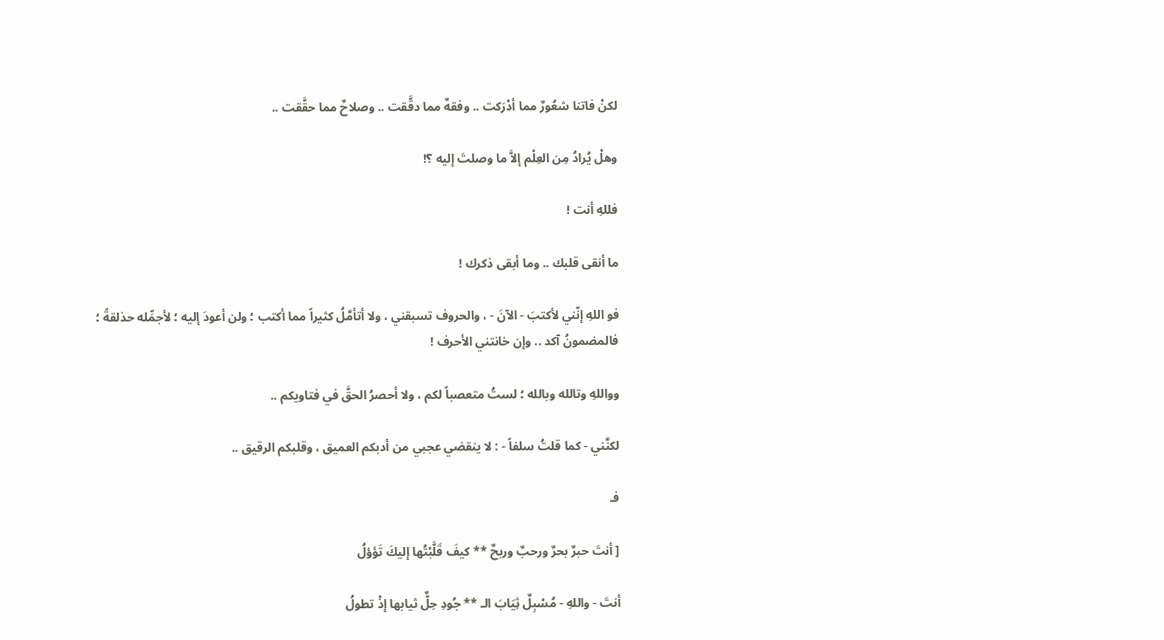لكنْ فاتنا شعُورٌ مما أدْرَكت .. وفقهٌ مما دقَّقت .. وصلاحٌ مما حقَّقت ..

وهلْ يُرادُ مِن العِلْم إلاَّ ما وصلتَ إليه ؟!

فللهِ أنت !

ما أنقى قلبك .. وما أبقى ذكرك !

فو اللهِ إنّني لأكتبَ - الآنَ - ، والحروف تسبقني ، ولا أتأمَّلُ كثيراً مما أكتب ؛ ولن أعودَ إليه ؛ لأجمِّله حذلقةً ؛ فالمضمونُ آكد .. وإن خانتني الأحرف !

وواللهِ وتالله وبالله ؛ لستُ متعصباً لكم ، ولا أحصرُ الحقَّ في فتاويكم ..

لكنَّني - كما قلتُ سلفاً - : لا ينقضي عجبي من أدبكم العميق ، وقلبكم الرقيق ..

فـ

[ أنتَ حبرٌ بحرٌ ورحبٌ وربحٌ ** كيفَ قَلَّبْتُها إليكَ تَؤؤلُ

أنتَ - واللهِ - مُسْبِلٌ ثِيَابَ الـ ** جُودِ حِلٌّ ثيابها إذْ تطولُ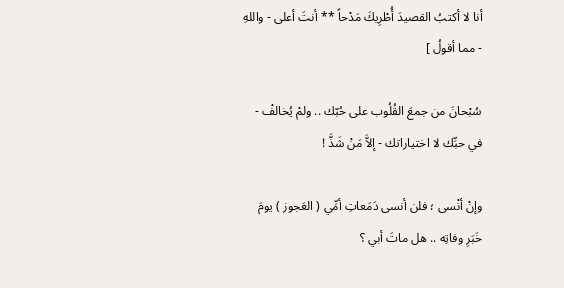أنا لا أكتبُ القصيدَ أُطْرِيكَ مَدْحاً ** أنتَ أعلى - واللهِ - مما أقولُ ]

سُبْحانَ من جمعَ القُلُوب على حُبّك .. ولمْ يُخالفْ - في حبِّك لا اختياراتك - إلاَّ مَنْ شَذَّ !

وإنْ أنْسى ؛ فلن أنسى دَمَعاتِ أمِّي ( العَجوز ) يومَ خَبَرِ وفاتِه .. هل ماتَ أبي ؟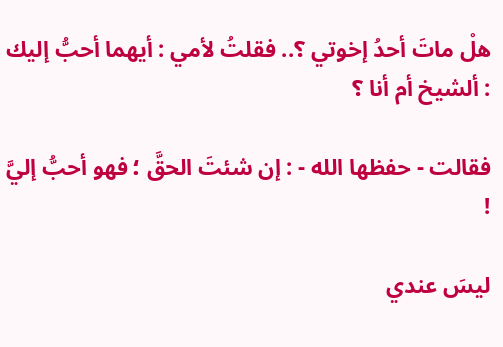هلْ ماتَ أحدُ إخوتي ؟.. فقلتُ لأمي : أيهما أحبُّ إليك : ألشيخ أم أنا ؟

فقالت - حفظها الله - : إن شئتَ الحقَّ ؛ فهو أحبُّ إليَّ !

ليسَ عندي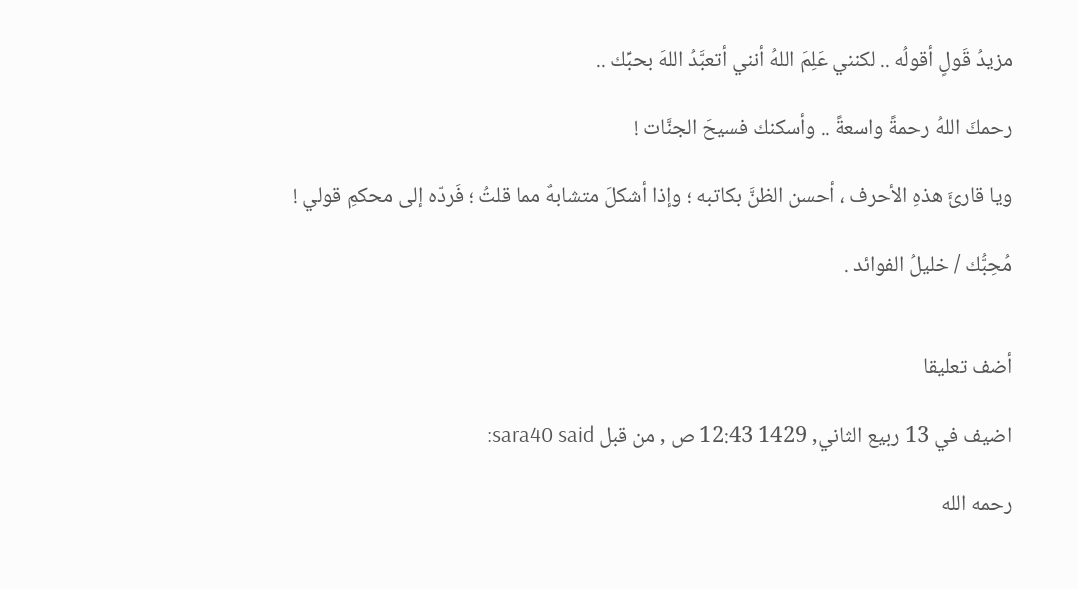مزيدُ قَولٍ أقولُه .. لكنني عَلِمَ اللهُ أنني أتعبَّدُ اللهَ بحبِّك ..

رحمكَ اللهُ رحمةً واسعةً .. وأسكنك فسيحَ الجنَّات !

ويا قارئَ هذهِ الأحرف ، أحسن الظنَّ بكاتبه ؛ وإذا أشكلَ متشابهٌ مما قلتُ ؛ فَردّه إلى محكمِ قولي !

مُحِبُّك / خليلُ الفوائد .


أضف تعليقا

اضيف في 13 ربيع الثاني, 1429 12:43 ص , من قبل sara40 said:

رحمه الله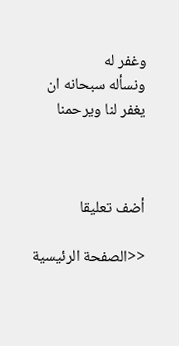وغفر له
ونسأله سبحانه ان يغفر لنا ويرحمنا



أضف تعليقا

<<الصفحة الرئيسية